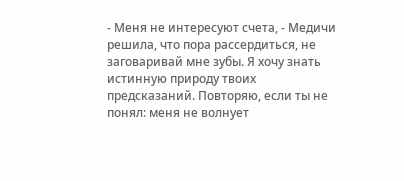- Меня не интересуют счета, - Медичи решила, что пора рассердиться, не заговаривай мне зубы. Я хочу знать истинную природу твоих предсказаний. Повторяю, если ты не понял: меня не волнует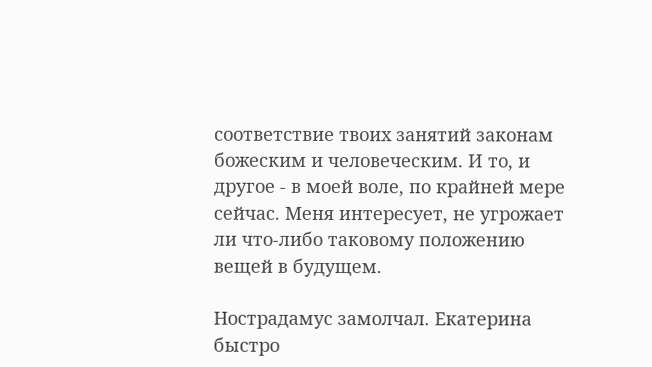соответствие твоих занятий законам божеским и человеческим. И то, и другое - в моей воле, по крайней мере сейчас. Меня интересует, не угрожает ли что-либо таковому положению вещей в будущем.

Нострадамус замолчал. Екатерина быстро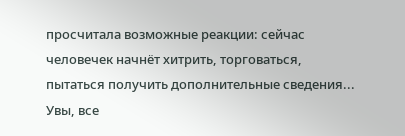просчитала возможные реакции: сейчас человечек начнёт хитрить, торговаться, пытаться получить дополнительные сведения... Увы, все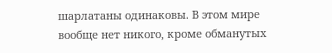шарлатаны одинаковы. В этом мире вообще нет никого, кроме обманутых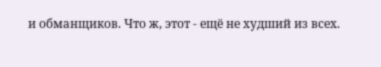и обманщиков. Что ж, этот - ещё не худший из всех.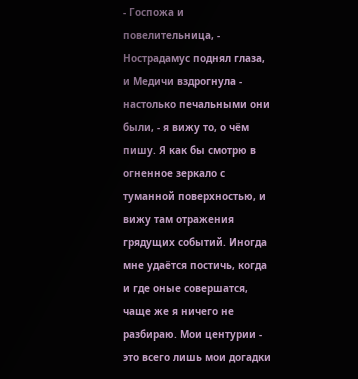- Госпожа и повелительница, - Нострадамус поднял глаза, и Медичи вздрогнула - настолько печальными они были, - я вижу то, о чём пишу. Я как бы смотрю в огненное зеркало с туманной поверхностью, и вижу там отражения грядущих событий. Иногда мне удаётся постичь, когда и где оные совершатся, чаще же я ничего не разбираю. Мои центурии - это всего лишь мои догадки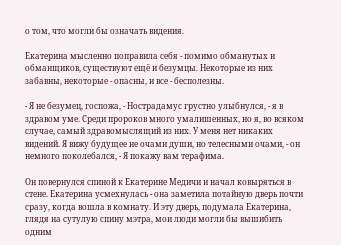о том, что могли бы означать видения.

Екатерина мысленно поправила себя - помимо обманутых и обманщиков, существуют ещё и безумцы. Некоторые из них забавны, некоторые - опасны, и все - бесполезны.

- Я не безумец, госпожа, - Нострадамус грустно улыбнулся, - я в здравом уме. Среди пророков много умалишенных, но я, во всяком случае, самый здравомыслящий из них. У меня нет никаких видений. Я вижу будущее не очами души, но телесными очами, - он немного поколебался, - Я покажу вам терафима.

Он повернулся спиной к Екатерине Медичи и начал ковыряться в стене. Екатерина усмехнулась - она заметила потайную дверь почти сразу, когда вошла в комнату. И эту дверь, подумала Екатерина, глядя на сутулую спину мэтра, мои люди могли бы вышибить одним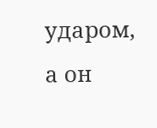ударом, а он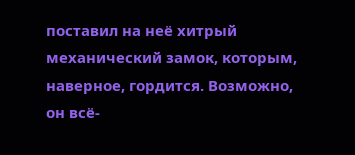поставил на неё хитрый механический замок, которым, наверное, гордится. Возможно, он всё-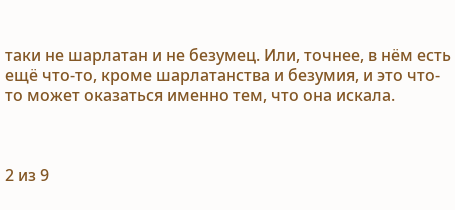таки не шарлатан и не безумец. Или, точнее, в нём есть ещё что-то, кроме шарлатанства и безумия, и это что-то может оказаться именно тем, что она искала.



2 из 9